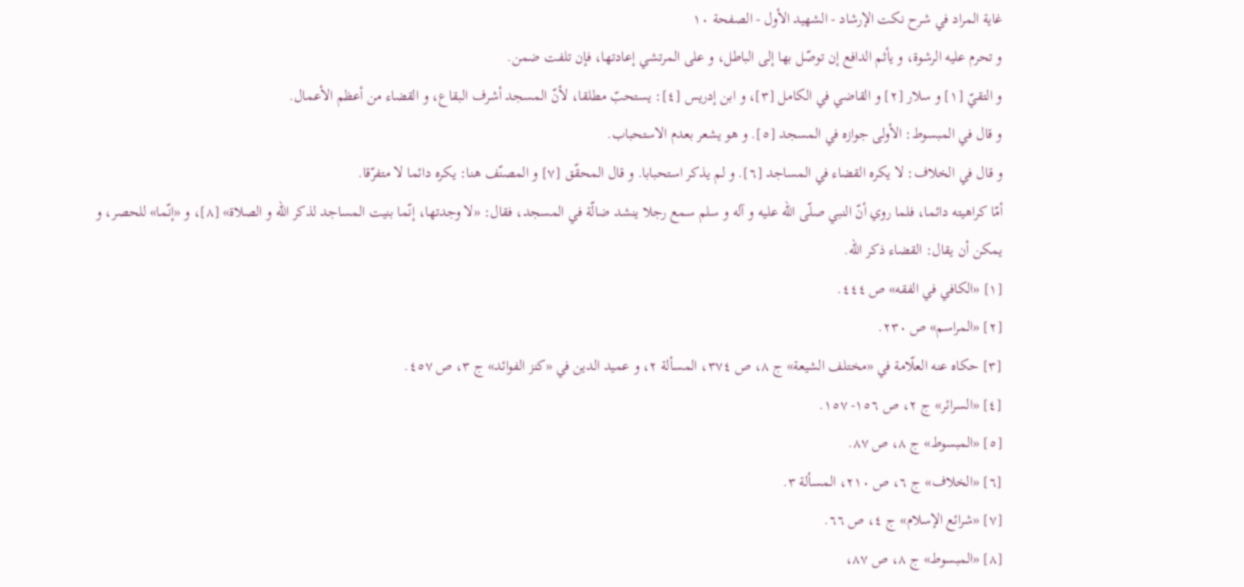غاية المراد في شرح نكت الإرشاد - الشهيد الأول - الصفحة ١٠
و تحرم عليه الرشوة، و يأثم الدافع إن توصّل بها إلى الباطل، و على المرتشي إعادتها، فإن تلفت ضمن.
و التقيّ [١] و سلار [٢] و القاضي في الكامل [٣]، و ابن إدريس [٤]: يستحبّ مطلقا، لأنّ المسجد أشرف البقاع، و القضاء من أعظم الأعمال.
و قال في المبسوط: الأولى جوازه في المسجد [٥]. و هو يشعر بعدم الاستحباب.
و قال في الخلاف: لا يكره القضاء في المساجد [٦]. و لم يذكر استحبابا. و قال المحقّق [٧] و المصنّف هنا: يكره دائما لا متفرّقا.
أمّا كراهيته دائما، فلما روي أنّ النبي صلّى اللّه عليه و آله و سلم سمع رجلا ينشد ضالّة في المسجد، فقال: «لا وجدتها، إنّما بنيت المساجد لذكر اللّه و الصلاة» [٨]، و «إنّما» للحصر، و يمكن أن يقال: القضاء ذكر اللّه.
[١] «الكافي في الفقه» ص ٤٤٤.
[٢] «المراسم» ص ٢٣٠.
[٣] حكاه عنه العلّامة في «مختلف الشيعة» ج ٨، ص ٣٧٤، المسألة ٢، و عميد الدين في «كنز الفوائد» ج ٣، ص ٤٥٧.
[٤] «السرائر» ج ٢، ص ١٥٦- ١٥٧.
[٥] «المبسوط» ج ٨، ص ٨٧.
[٦] «الخلاف» ج ٦، ص ٢١٠، المسألة ٣.
[٧] «شرائع الإسلام» ج ٤، ص ٦٦.
[٨] «المبسوط» ج ٨، ص ٨٧،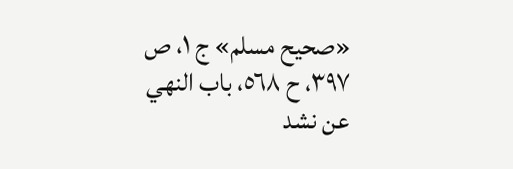«صحيح مسلم» ج ١، ص ٣٩٧، ح ٥٦٨، باب النهي عن نشد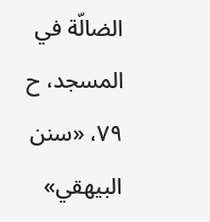الضالّة في المسجد، ح ٧٩، «سنن البيهقي»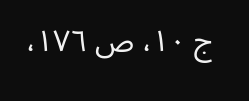ج ١٠، ص ١٧٦،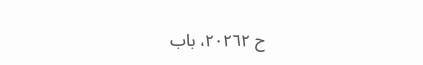ح ٢٠٢٦٢، باب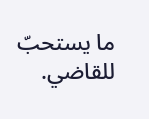ما يستحبّ للقاضي.